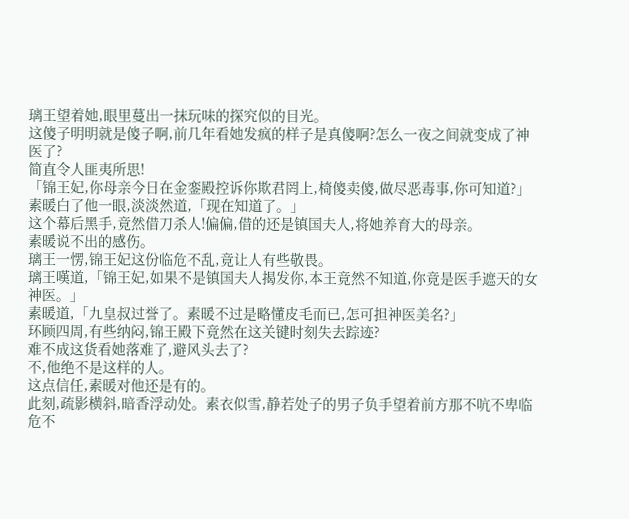璃王望着她,眼里蔓出一抹玩味的探究似的目光。
这傻子明明就是傻子啊,前几年看她发疯的样子是真傻啊?怎么一夜之间就变成了神医了?
简直令人匪夷所思!
「锦王妃,你母亲今日在金銮殿控诉你欺君罔上,椅傻卖傻,做尽恶毒事,你可知道?」
素暖白了他一眼,淡淡然道,「现在知道了。」
这个幕后黑手,竟然借刀杀人!偏偏,借的还是镇国夫人,将她养育大的母亲。
素暖说不出的感伤。
璃王一愣,锦王妃这份临危不乱,竟让人有些敬畏。
璃王嘆道,「锦王妃,如果不是镇国夫人揭发你,本王竟然不知道,你竟是医手遮天的女神医。」
素暖道,「九皇叔过誉了。素暖不过是略懂皮毛而已,怎可担神医美名?」
环顾四周,有些纳闷,锦王殿下竟然在这关键时刻失去踪迹?
难不成这货看她落难了,避风头去了?
不,他绝不是这样的人。
这点信任,素暖对他还是有的。
此刻,疏影横斜,暗香浮动处。素衣似雪,静若处子的男子负手望着前方那不吭不卑临危不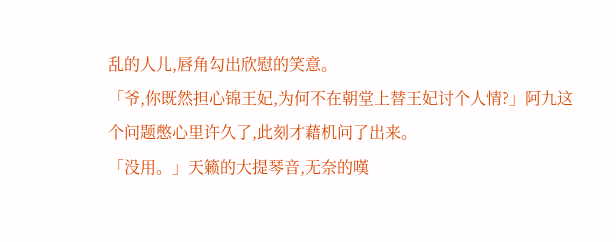乱的人儿,唇角勾出欣慰的笑意。
「爷,你既然担心锦王妃,为何不在朝堂上替王妃讨个人情?」阿九这个问题憋心里许久了,此刻才藉机问了出来。
「没用。」天籁的大提琴音,无奈的嘆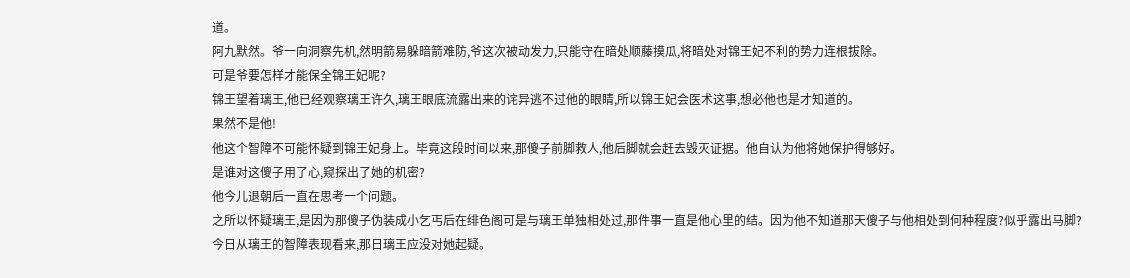道。
阿九默然。爷一向洞察先机,然明箭易躲暗箭难防,爷这次被动发力,只能守在暗处顺藤摸瓜,将暗处对锦王妃不利的势力连根拔除。
可是爷要怎样才能保全锦王妃呢?
锦王望着璃王,他已经观察璃王许久,璃王眼底流露出来的诧异逃不过他的眼睛,所以锦王妃会医术这事,想必他也是才知道的。
果然不是他!
他这个智障不可能怀疑到锦王妃身上。毕竟这段时间以来,那傻子前脚救人,他后脚就会赶去毁灭证据。他自认为他将她保护得够好。
是谁对这傻子用了心,窥探出了她的机密?
他今儿退朝后一直在思考一个问题。
之所以怀疑璃王,是因为那傻子伪装成小乞丐后在绯色阁可是与璃王单独相处过,那件事一直是他心里的结。因为他不知道那天傻子与他相处到何种程度?似乎露出马脚?
今日从璃王的智障表现看来,那日璃王应没对她起疑。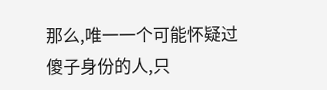那么,唯一一个可能怀疑过傻子身份的人,只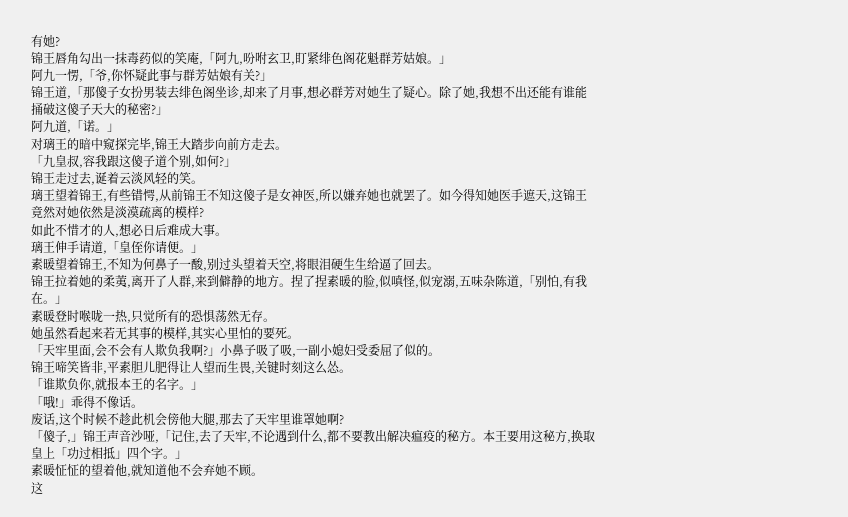有她?
锦王唇角勾出一抹毒药似的笑庵,「阿九,吩咐玄卫,盯紧绯色阁花魁群芳姑娘。」
阿九一愣,「爷,你怀疑此事与群芳姑娘有关?」
锦王道,「那傻子女扮男装去绯色阁坐诊,却来了月事,想必群芳对她生了疑心。除了她,我想不出还能有谁能捅破这傻子天大的秘密?」
阿九道,「诺。」
对璃王的暗中窥探完毕,锦王大踏步向前方走去。
「九皇叔,容我跟这傻子道个别,如何?」
锦王走过去,诞着云淡风轻的笑。
璃王望着锦王,有些错愕,从前锦王不知这傻子是女神医,所以嫌弃她也就罢了。如今得知她医手遮天,这锦王竟然对她依然是淡漠疏离的模样?
如此不惜才的人,想必日后难成大事。
璃王伸手请道,「皇侄你请便。」
素暖望着锦王,不知为何鼻子一酸,别过头望着天空,将眼泪硬生生给逼了回去。
锦王拉着她的柔荑,离开了人群,来到僻静的地方。捏了捏素暖的脸,似嗔怪,似宠溺,五味杂陈道,「别怕,有我在。」
素暖登时喉咙一热,只觉所有的恐惧荡然无存。
她虽然看起来若无其事的模样,其实心里怕的要死。
「天牢里面,会不会有人欺负我啊?」小鼻子吸了吸,一副小媳妇受委屈了似的。
锦王啼笑皆非,平素胆儿肥得让人望而生畏,关键时刻这么怂。
「谁欺负你,就报本王的名字。」
「哦!」乖得不像话。
废话,这个时候不趁此机会傍他大腿,那去了天牢里谁罩她啊?
「傻子,」锦王声音沙哑,「记住,去了天牢,不论遇到什么,都不要教出解决瘟疫的秘方。本王要用这秘方,换取皇上「功过相抵」四个字。」
素暖怔怔的望着他,就知道他不会弃她不顾。
这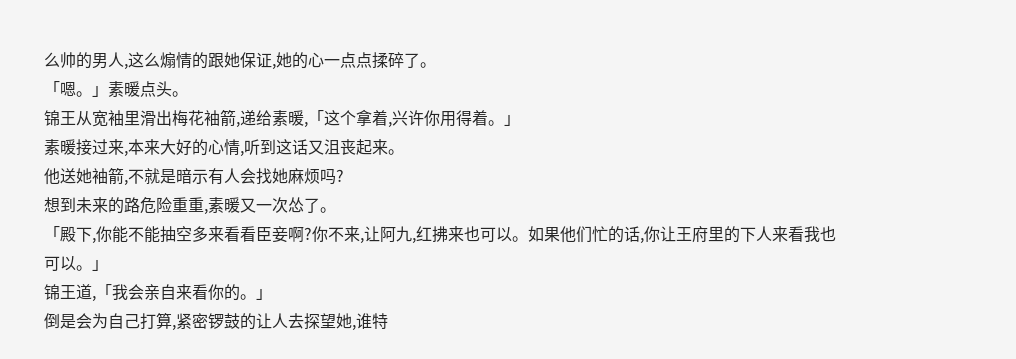么帅的男人,这么煽情的跟她保证,她的心一点点揉碎了。
「嗯。」素暖点头。
锦王从宽袖里滑出梅花袖箭,递给素暖,「这个拿着,兴许你用得着。」
素暖接过来,本来大好的心情,听到这话又沮丧起来。
他送她袖箭,不就是暗示有人会找她麻烦吗?
想到未来的路危险重重,素暖又一次怂了。
「殿下,你能不能抽空多来看看臣妾啊?你不来,让阿九,红拂来也可以。如果他们忙的话,你让王府里的下人来看我也可以。」
锦王道,「我会亲自来看你的。」
倒是会为自己打算,紧密锣鼓的让人去探望她,谁特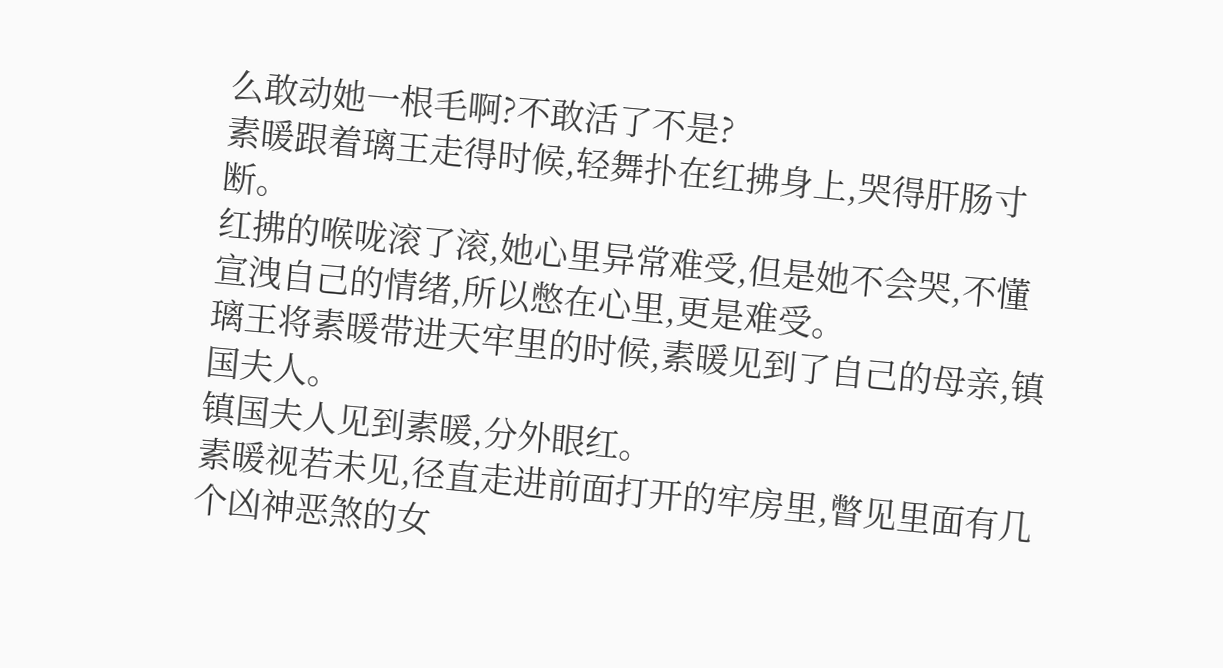么敢动她一根毛啊?不敢活了不是?
素暖跟着璃王走得时候,轻舞扑在红拂身上,哭得肝肠寸断。
红拂的喉咙滚了滚,她心里异常难受,但是她不会哭,不懂宣洩自己的情绪,所以憋在心里,更是难受。
璃王将素暖带进天牢里的时候,素暖见到了自己的母亲,镇国夫人。
镇国夫人见到素暖,分外眼红。
素暖视若未见,径直走进前面打开的牢房里,瞥见里面有几个凶神恶煞的女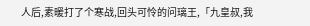人后,素暖打了个寒战,回头可怜的问璃王,「九皇叔,我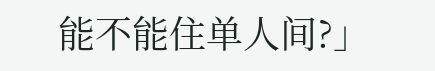能不能住单人间?」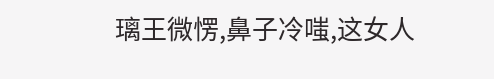璃王微愣,鼻子冷嗤,这女人